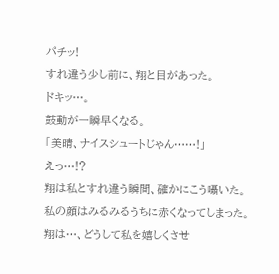パチッ!
すれ違う少し前に、翔と目があった。
ドキッ…。
鼓動が一瞬早くなる。
「美晴、ナイスシュートじゃん……!」
えっ…!?
翔は私とすれ違う瞬間、確かにこう囁いた。
私の顔はみるみるうちに赤くなってしまった。
翔は…、どうして私を嬉しくさせ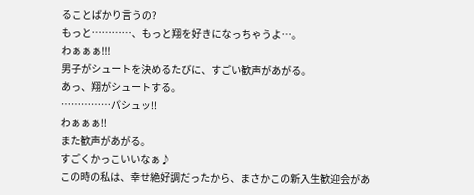ることばかり言うの?
もっと…………、もっと翔を好きになっちゃうよ…。
わぁぁぁ!!!
男子がシュートを決めるたびに、すごい歓声があがる。
あっ、翔がシュートする。
……………パシュッ!!
わぁぁぁ!!
また歓声があがる。
すごくかっこいいなぁ♪
この時の私は、幸せ絶好調だったから、まさかこの新入生歓迎会があ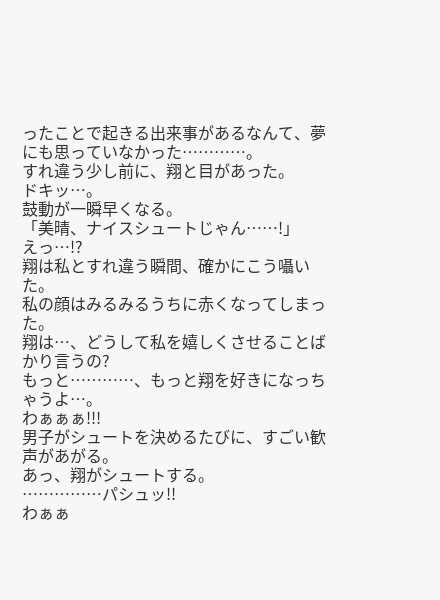ったことで起きる出来事があるなんて、夢にも思っていなかった…………。
すれ違う少し前に、翔と目があった。
ドキッ…。
鼓動が一瞬早くなる。
「美晴、ナイスシュートじゃん……!」
えっ…!?
翔は私とすれ違う瞬間、確かにこう囁いた。
私の顔はみるみるうちに赤くなってしまった。
翔は…、どうして私を嬉しくさせることばかり言うの?
もっと…………、もっと翔を好きになっちゃうよ…。
わぁぁぁ!!!
男子がシュートを決めるたびに、すごい歓声があがる。
あっ、翔がシュートする。
……………パシュッ!!
わぁぁ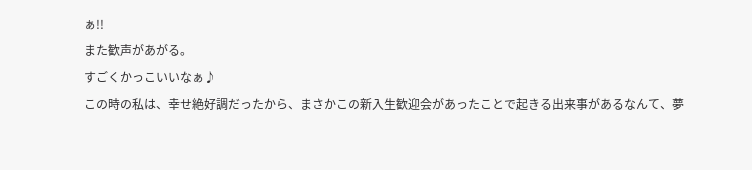ぁ!!
また歓声があがる。
すごくかっこいいなぁ♪
この時の私は、幸せ絶好調だったから、まさかこの新入生歓迎会があったことで起きる出来事があるなんて、夢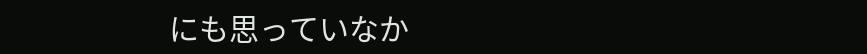にも思っていなか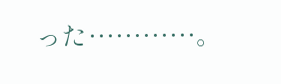った…………。